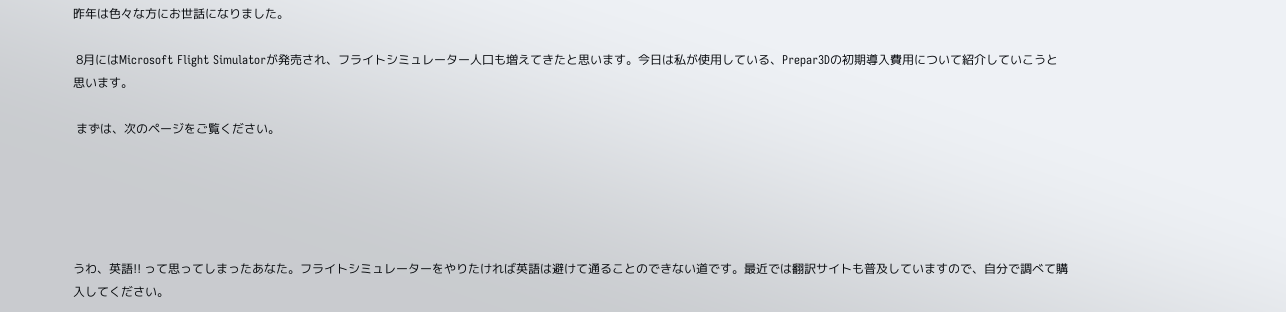昨年は色々な方にお世話になりました。

 8月にはMicrosoft Flight Simulatorが発売され、フライトシミュレーター人口も増えてきたと思います。今日は私が使用している、Prepar3Dの初期導入費用について紹介していこうと思います。

 まずは、次のページをご覧ください。





うわ、英語!! って思ってしまったあなた。フライトシミュレーターをやりたければ英語は避けて通ることのできない道です。最近では翻訳サイトも普及していますので、自分で調べて購入してください。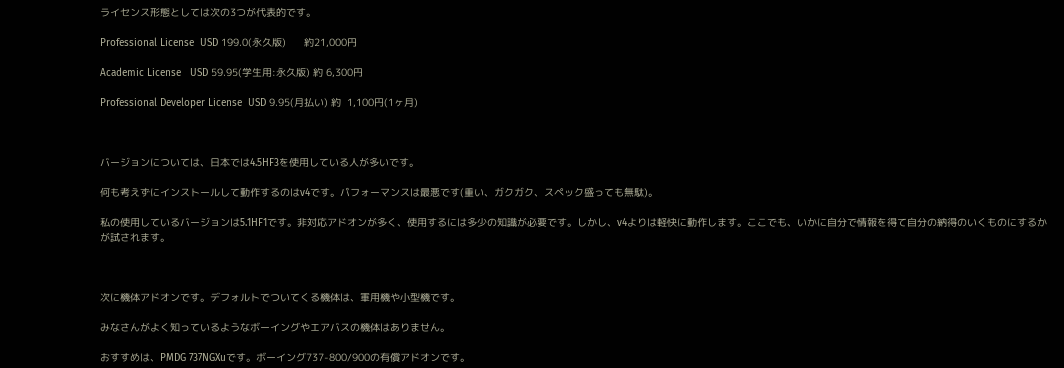ライセンス形態としては次の3つが代表的です。

Professional License  USD 199.0(永久版)      約21,000円

Academic License   USD 59.95(学生用:永久版) 約 6,300円

Professional Developer License  USD 9.95(月払い) 約  1,100円(1ヶ月)



バージョンについては、日本では4.5HF3を使用している人が多いです。

何も考えずにインストールして動作するのはv4です。パフォーマンスは最悪です(重い、ガクガク、スペック盛っても無駄)。

私の使用しているバージョンは5.1HF1です。非対応アドオンが多く、使用するには多少の知識が必要です。しかし、v4よりは軽快に動作します。ここでも、いかに自分で情報を得て自分の納得のいくものにするかが試されます。



次に機体アドオンです。デフォルトでついてくる機体は、軍用機や小型機です。

みなさんがよく知っているようなボーイングやエアバスの機体はありません。

おすすめは、PMDG 737NGXuです。ボーイング737-800/900の有償アドオンです。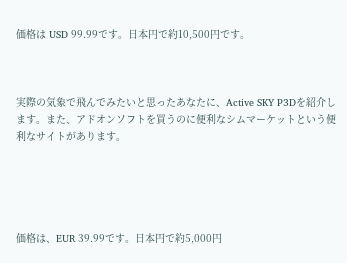価格は USD 99.99です。日本円で約10,500円です。



実際の気象で飛んでみたいと思ったあなたに、Active SKY P3Dを紹介します。また、アドオンソフトを買うのに便利なシムマーケットという便利なサイトがあります。





価格は、EUR 39.99です。日本円で約5,000円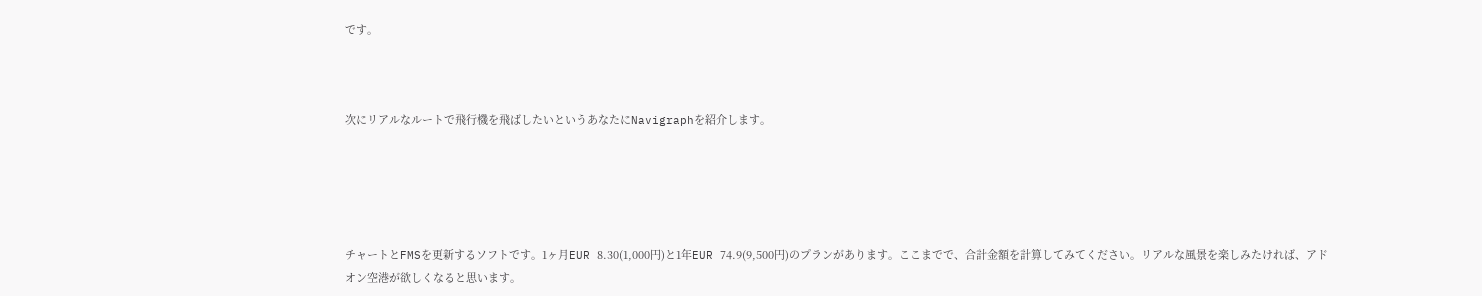です。



次にリアルなルートで飛行機を飛ばしたいというあなたにNavigraphを紹介します。





チャートとFMSを更新するソフトです。1ヶ月EUR 8.30(1,000円)と1年EUR 74.9(9,500円)のプランがあります。ここまでで、合計金額を計算してみてください。リアルな風景を楽しみたければ、アドオン空港が欲しくなると思います。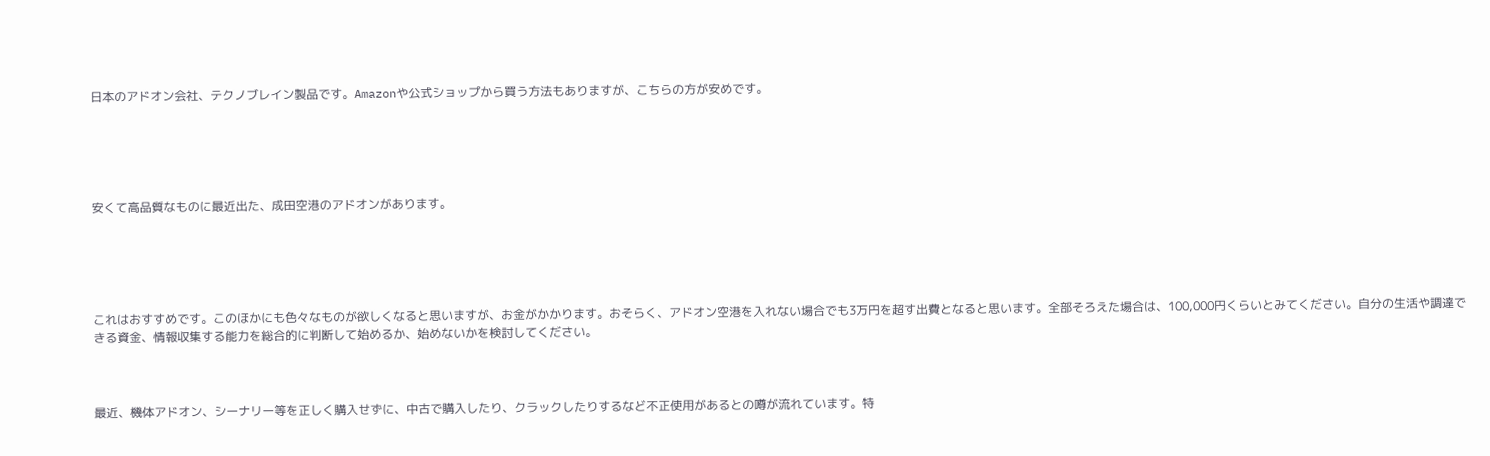日本のアドオン会社、テクノブレイン製品です。Amazonや公式ショップから買う方法もありますが、こちらの方が安めです。





安くて高品質なものに最近出た、成田空港のアドオンがあります。





これはおすすめです。このほかにも色々なものが欲しくなると思いますが、お金がかかります。おそらく、アドオン空港を入れない場合でも3万円を超す出費となると思います。全部そろえた場合は、100,000円くらいとみてください。自分の生活や調達できる資金、情報収集する能力を総合的に判断して始めるか、始めないかを検討してください。



最近、機体アドオン、シーナリー等を正しく購入せずに、中古で購入したり、クラックしたりするなど不正使用があるとの噂が流れています。特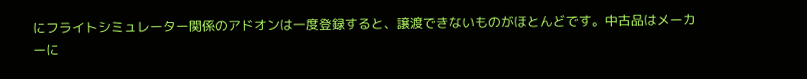にフライトシミュレーター関係のアドオンは一度登録すると、譲渡できないものがほとんどです。中古品はメーカーに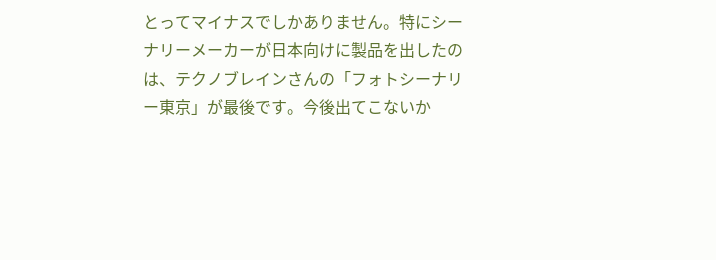とってマイナスでしかありません。特にシーナリーメーカーが日本向けに製品を出したのは、テクノブレインさんの「フォトシーナリー東京」が最後です。今後出てこないか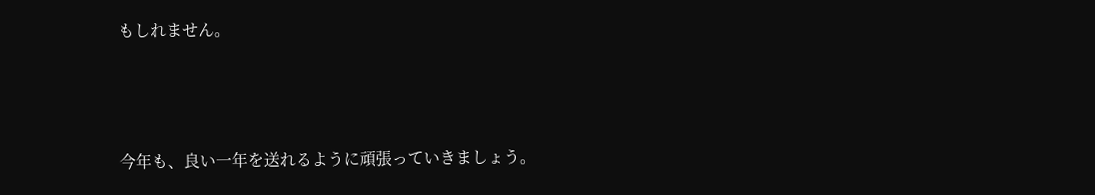もしれません。



今年も、良い一年を送れるように頑張っていきましょう。